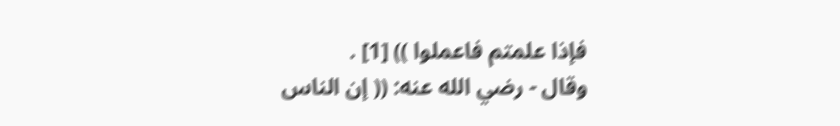فإذا علمتم فاعملوا )) [1] .
وقال - رضي الله عنه: (( إن الناس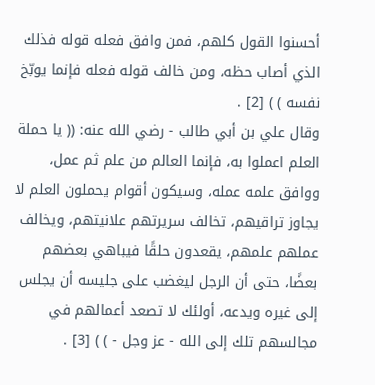أحسنوا القول كلهم، فمن وافق فعله قوله فذلك الذي أصاب حظه، ومن خالف قوله فعله فإنما يوبّخ نفسه ) ) [2] .
وقال علي بن أبي طالب - رضي الله عنه: (( يا حملة العلم اعملوا به، فإنما العالم من علم ثم عمل، ووافق علمه عمله، وسيكون أقوام يحملون العلم لا يجاوز تراقيهم، تخالف سريرتهم علانيتهم، ويخالف عملهم علمهم، يقعدون حلقًا فيباهي بعضهم بعضًا، حتى أن الرجل ليغضب على جليسه أن يجلس إلى غيره ويدعه، أولئك لا تصعد أعمالهم في مجالسهم تلك إلى الله - عز وجل - ) ) [3] .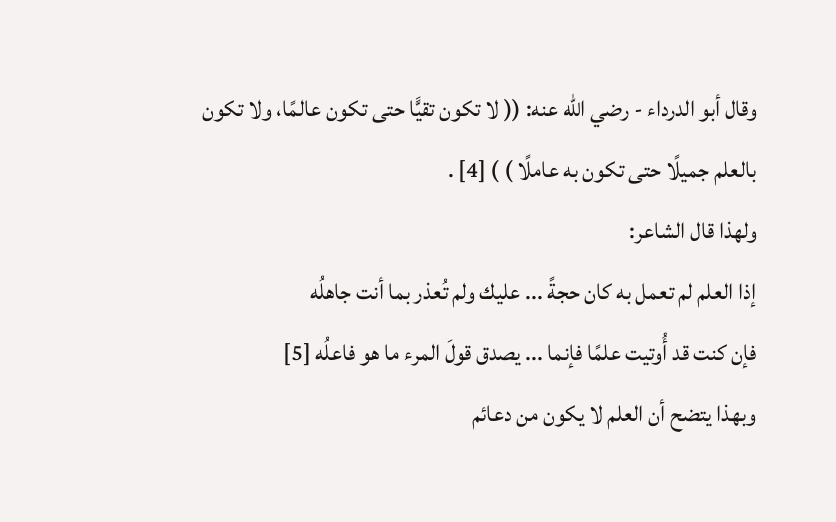وقال أبو الدرداء - رضي الله عنه: (( لا تكون تقيًّا حتى تكون عالمًا، ولا تكون بالعلم جميلًا حتى تكون به عاملًا ) ) [4] .
ولهذا قال الشاعر:
إذا العلم لم تعمل به كان حجةً ... عليك ولم تُعذر بما أنت جاهلُه
فإن كنت قد أُوتيت علمًا فإنما ... يصدق قولَ المرء ما هو فاعلُه [5]
وبهذا يتضح أن العلم لا يكون من دعائم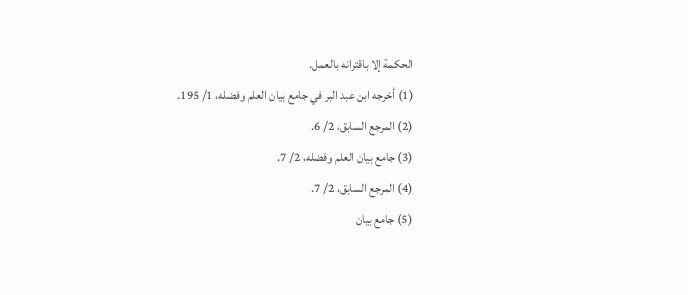الحكمة إلا باقترانه بالعمل.
(1) أخرجه ابن عبد البر في جامع بيان العلم وفضله، 1/ 195.
(2) المرجع السابق، 2/ 6.
(3) جامع بيان العلم وفضله، 2/ 7.
(4) المرجع السابق، 2/ 7.
(5) جامع بيان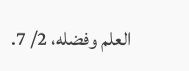العلم وفضله، 2/ 7.